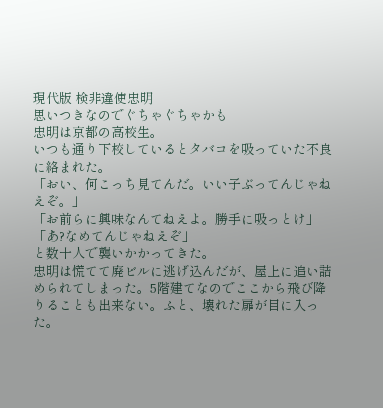現代版 検非違使忠明
思いつきなのでぐちゃぐちゃかも
忠明は京都の高校生。
いつも通り下校しているとタバコを吸っていた不良に絡まれた。
「おい、何こっち見てんだ。いい子ぶってんじゃねえぞ。」
「お前らに興味なんてねえよ。勝手に吸っとけ」
「あ?なめてんじゃねえぞ」
と数十人で襲いかかってきた。
忠明は慌てて廃ビルに逃げ込んだが、屋上に追い詰められてしまった。5階建てなのでここから飛び降りることも出来ない。ふと、壊れた扉が目に入った。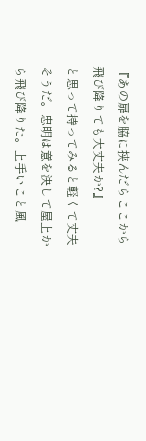『あの扉を脇に挟んだらここから飛び降りても大丈夫か?』
と思って持ってみると軽くて丈夫そうだ。忠明は意を決して屋上から飛び降りた。上手いこと風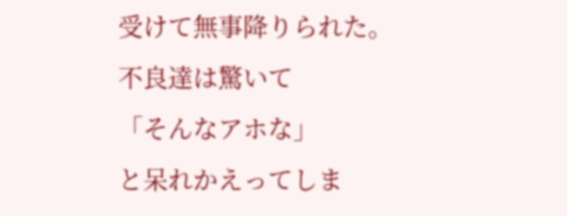受けて無事降りられた。
不良達は驚いて
「そんなアホな」
と呆れかえってしま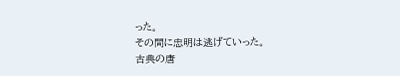った。
その間に忠明は逃げていった。
古典の唐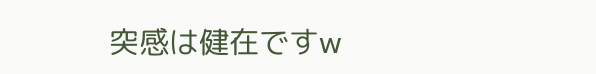突感は健在ですw